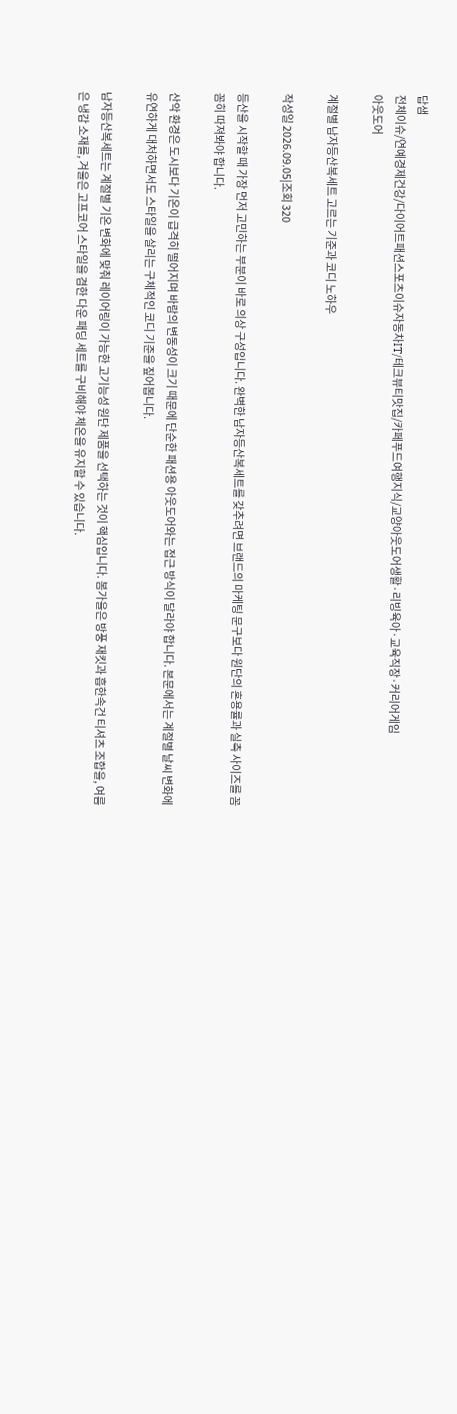답샘
전체이슈/연예경제건강/다이어트패션스포츠이슈자동차IT/테크뷰티맛집/카페푸드여행지식/교양아웃도어생활·리빙육아·교육직장·커리어게임
아웃도어

계절별 남자등산복세트 고르는 기준과 코디 노하우

작성일 2026.09.05|조회 320

등산을 시작할 때 가장 먼저 고민하는 부분이 바로 의상 구성입니다. 완벽한 남자등산복세트를 갖추려면 브랜드의 마케팅 문구보다 원단의 혼용률과 실측 사이즈를 꼼꼼히 따져봐야 합니다.

산악 환경은 도시보다 기온이 급격히 떨어지며 바람의 변동성이 크기 때문에 단순한 패션용 아웃도어와는 접근 방식이 달라야 합니다. 본문에서는 계절별 날씨 변화에 유연하게 대처하면서도 스타일을 살리는 구체적인 코디 기준을 짚어봅니다.

남자등산복세트는 계절별 기온 변화에 맞춰 레이어링이 가능한 고기능성 원단 제품을 선택하는 것이 핵심입니다. 봄가을은 방풍 재킷과 흡한속건 티셔츠 조합을, 여름은 냉감 소재를, 겨울은 고프코어 스타일을 겸한 다운 패딩 세트를 구비해야 체온을 유지할 수 있습니다.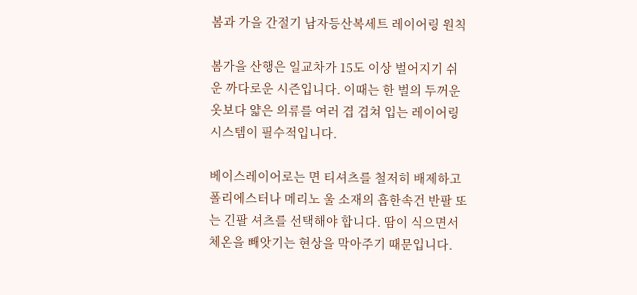봄과 가을 간절기 남자등산복세트 레이어링 원칙

봄가을 산행은 일교차가 15도 이상 벌어지기 쉬운 까다로운 시즌입니다. 이때는 한 벌의 두꺼운 옷보다 얇은 의류를 여러 겹 겹쳐 입는 레이어링 시스템이 필수적입니다.

베이스레이어로는 면 티셔츠를 철저히 배제하고 폴리에스터나 메리노 울 소재의 흡한속건 반팔 또는 긴팔 셔츠를 선택해야 합니다. 땀이 식으면서 체온을 빼앗기는 현상을 막아주기 때문입니다.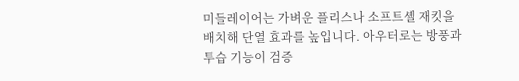미들레이어는 가벼운 플리스나 소프트셸 재킷을 배치해 단열 효과를 높입니다. 아우터로는 방풍과 투습 기능이 검증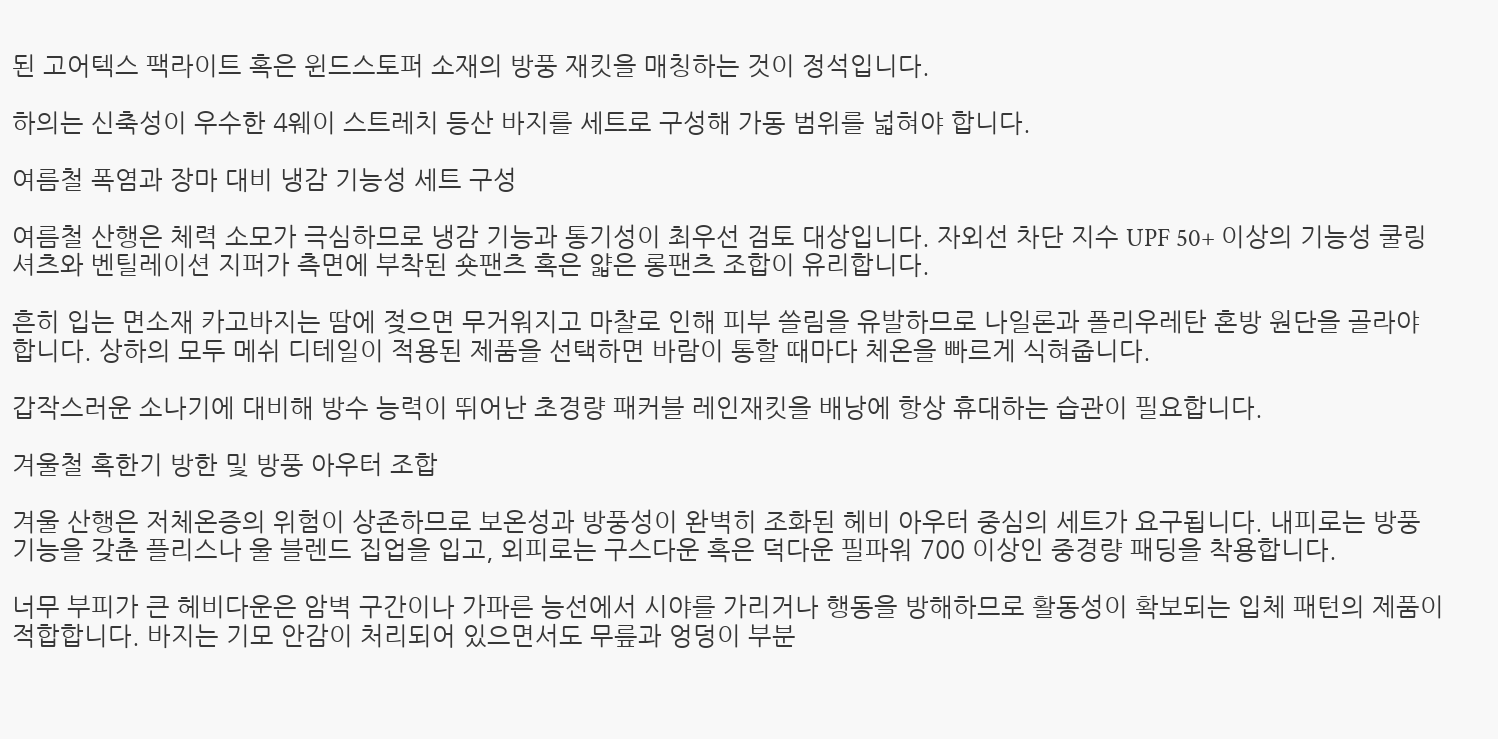된 고어텍스 팩라이트 혹은 윈드스토퍼 소재의 방풍 재킷을 매칭하는 것이 정석입니다.

하의는 신축성이 우수한 4웨이 스트레치 등산 바지를 세트로 구성해 가동 범위를 넓혀야 합니다.

여름철 폭염과 장마 대비 냉감 기능성 세트 구성

여름철 산행은 체력 소모가 극심하므로 냉감 기능과 통기성이 최우선 검토 대상입니다. 자외선 차단 지수 UPF 50+ 이상의 기능성 쿨링 셔츠와 벤틸레이션 지퍼가 측면에 부착된 숏팬츠 혹은 얇은 롱팬츠 조합이 유리합니다.

흔히 입는 면소재 카고바지는 땀에 젖으면 무거워지고 마찰로 인해 피부 쓸림을 유발하므로 나일론과 폴리우레탄 혼방 원단을 골라야 합니다. 상하의 모두 메쉬 디테일이 적용된 제품을 선택하면 바람이 통할 때마다 체온을 빠르게 식혀줍니다.

갑작스러운 소나기에 대비해 방수 능력이 뛰어난 초경량 패커블 레인재킷을 배낭에 항상 휴대하는 습관이 필요합니다.

겨울철 혹한기 방한 및 방풍 아우터 조합

겨울 산행은 저체온증의 위험이 상존하므로 보온성과 방풍성이 완벽히 조화된 헤비 아우터 중심의 세트가 요구됩니다. 내피로는 방풍 기능을 갖춘 플리스나 울 블렌드 집업을 입고, 외피로는 구스다운 혹은 덕다운 필파워 700 이상인 중경량 패딩을 착용합니다.

너무 부피가 큰 헤비다운은 암벽 구간이나 가파른 능선에서 시야를 가리거나 행동을 방해하므로 활동성이 확보되는 입체 패턴의 제품이 적합합니다. 바지는 기모 안감이 처리되어 있으면서도 무릎과 엉덩이 부분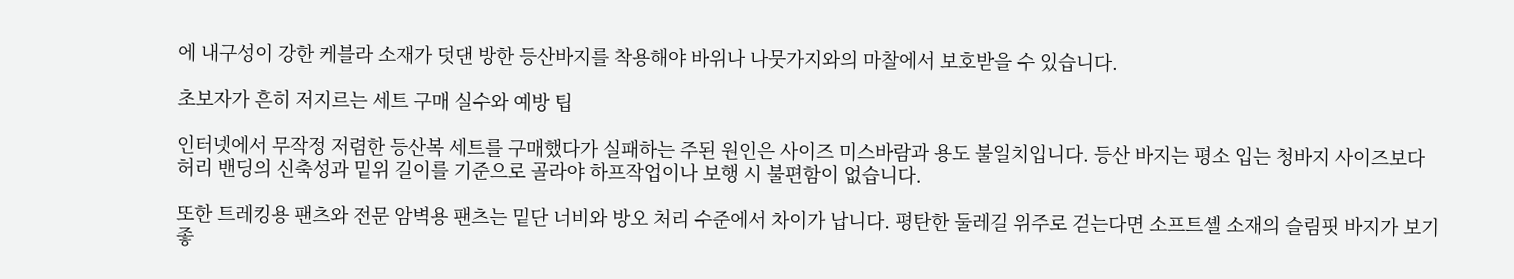에 내구성이 강한 케블라 소재가 덧댄 방한 등산바지를 착용해야 바위나 나뭇가지와의 마찰에서 보호받을 수 있습니다.

초보자가 흔히 저지르는 세트 구매 실수와 예방 팁

인터넷에서 무작정 저렴한 등산복 세트를 구매했다가 실패하는 주된 원인은 사이즈 미스바람과 용도 불일치입니다. 등산 바지는 평소 입는 청바지 사이즈보다 허리 밴딩의 신축성과 밑위 길이를 기준으로 골라야 하프작업이나 보행 시 불편함이 없습니다.

또한 트레킹용 팬츠와 전문 암벽용 팬츠는 밑단 너비와 방오 처리 수준에서 차이가 납니다. 평탄한 둘레길 위주로 걷는다면 소프트셸 소재의 슬림핏 바지가 보기 좋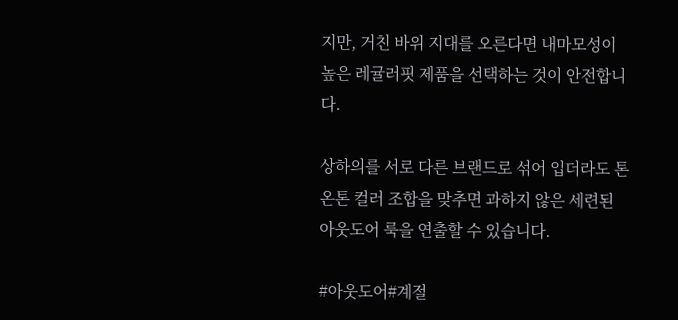지만, 거친 바위 지대를 오른다면 내마모성이 높은 레귤러핏 제품을 선택하는 것이 안전합니다.

상하의를 서로 다른 브랜드로 섞어 입더라도 톤온톤 컬러 조합을 맞추면 과하지 않은 세련된 아웃도어 룩을 연출할 수 있습니다.

#아웃도어#계절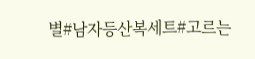별#남자등산복세트#고르는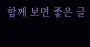함께 보면 좋은 글